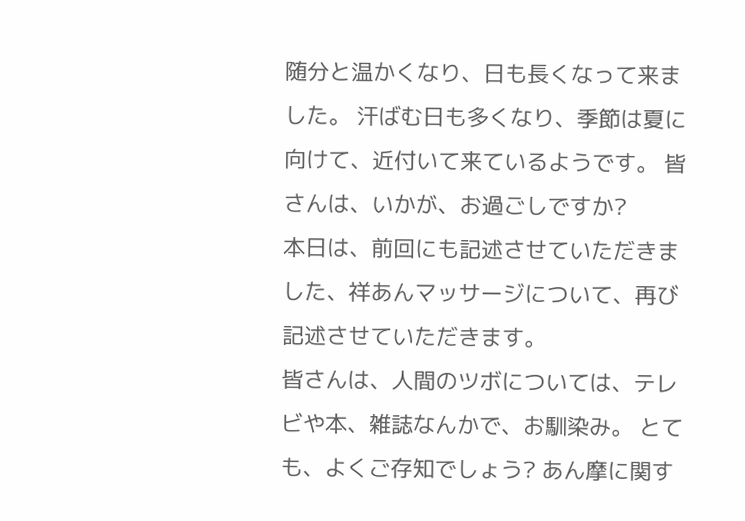随分と温かくなり、日も長くなって来ました。 汗ばむ日も多くなり、季節は夏に向けて、近付いて来ているようです。 皆さんは、いかが、お過ごしですか?
本日は、前回にも記述させていただきました、祥あんマッサージについて、再び記述させていただきます。
皆さんは、人間のツボについては、テレビや本、雑誌なんかで、お馴染み。 とても、よくご存知でしょう? あん摩に関す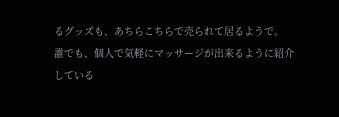るグッズも、あちらこちらで売られて居るようで。
誰でも、個人で気軽にマッサージが出来るように紹介している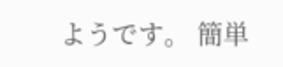ようです。 簡単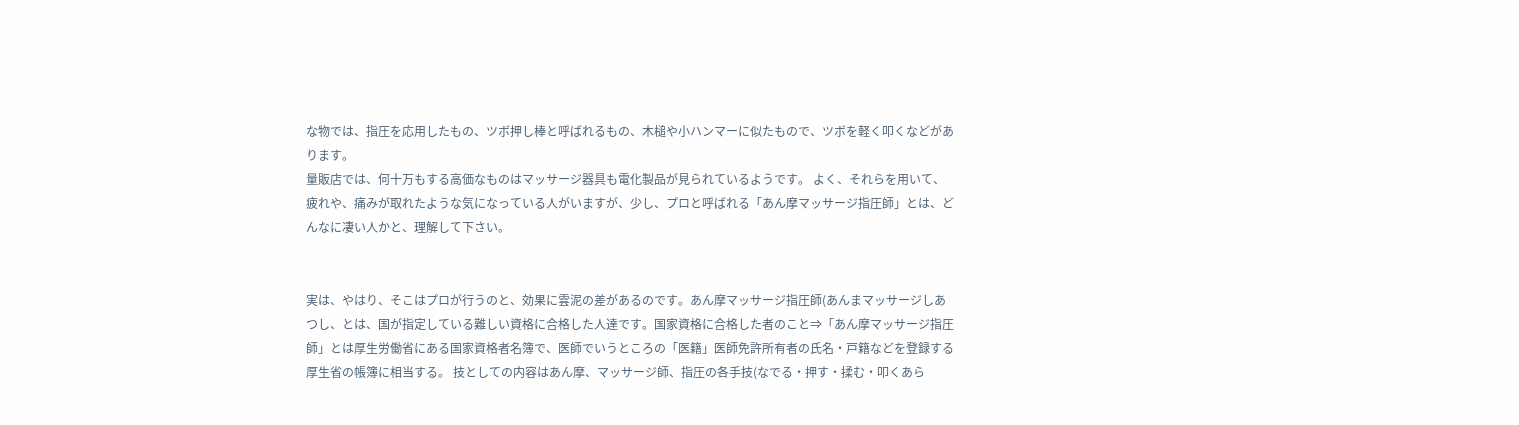な物では、指圧を応用したもの、ツボ押し棒と呼ばれるもの、木槌や小ハンマーに似たもので、ツボを軽く叩くなどがあります。
量販店では、何十万もする高価なものはマッサージ器具も電化製品が見られているようです。 よく、それらを用いて、疲れや、痛みが取れたような気になっている人がいますが、少し、プロと呼ばれる「あん摩マッサージ指圧師」とは、どんなに凄い人かと、理解して下さい。


実は、やはり、そこはプロが行うのと、効果に雲泥の差があるのです。あん摩マッサージ指圧師(あんまマッサージしあつし、とは、国が指定している難しい資格に合格した人達です。国家資格に合格した者のこと⇒「あん摩マッサージ指圧師」とは厚生労働省にある国家資格者名簿で、医師でいうところの「医籍」医師免許所有者の氏名・戸籍などを登録する厚生省の帳簿に相当する。 技としての内容はあん摩、マッサージ師、指圧の各手技(なでる・押す・揉む・叩くあら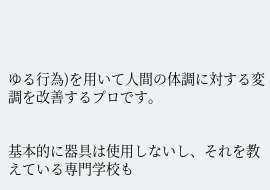ゆる行為)を用いて人間の体調に対する変調を改善するプロです。


基本的に器具は使用しないし、それを教えている専門学校も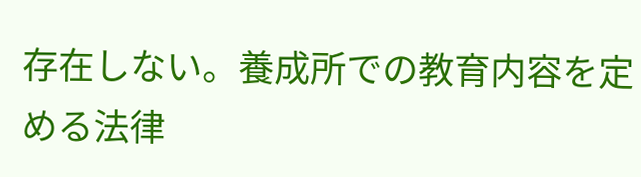存在しない。養成所での教育内容を定める法律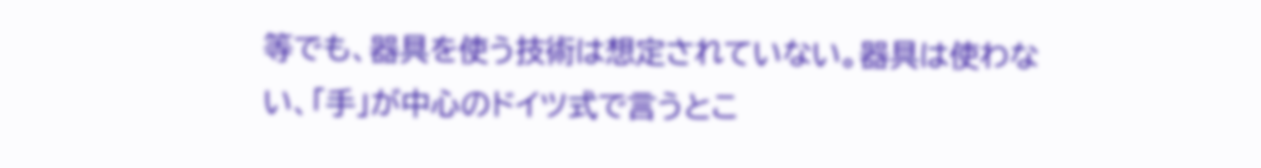等でも、器具を使う技術は想定されていない。器具は使わない、「手」が中心のドイツ式で言うとこ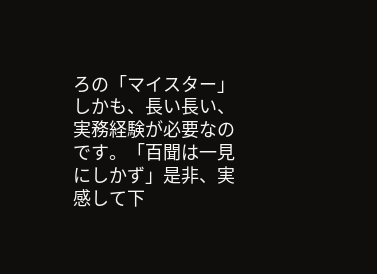ろの「マイスター」しかも、長い長い、実務経験が必要なのです。「百聞は一見にしかず」是非、実感して下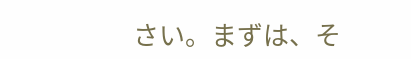さい。まずは、そ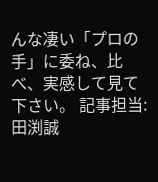んな凄い「プロの手」に委ね、比べ、実感して見て下さい。 記事担当:田渕誠